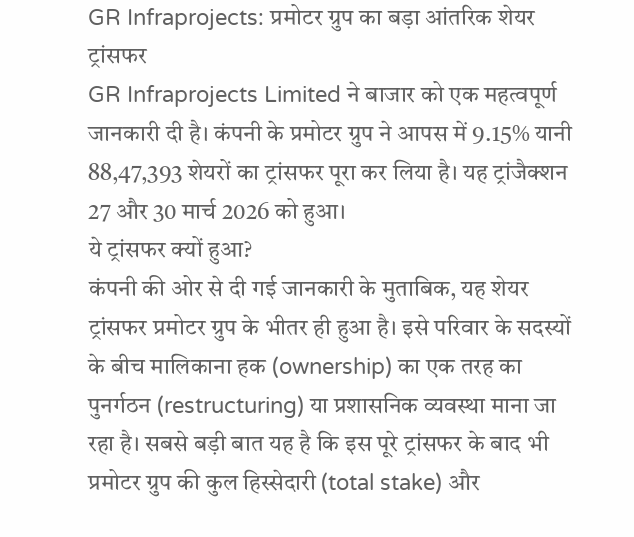GR Infraprojects: प्रमोटर ग्रुप का बड़ा आंतरिक शेयर ट्रांसफर
GR Infraprojects Limited ने बाजार को एक महत्वपूर्ण जानकारी दी है। कंपनी के प्रमोटर ग्रुप ने आपस में 9.15% यानी 88,47,393 शेयरों का ट्रांसफर पूरा कर लिया है। यह ट्रांजैक्शन 27 और 30 मार्च 2026 को हुआ।
ये ट्रांसफर क्यों हुआ?
कंपनी की ओर से दी गई जानकारी के मुताबिक, यह शेयर ट्रांसफर प्रमोटर ग्रुप के भीतर ही हुआ है। इसे परिवार के सदस्यों के बीच मालिकाना हक (ownership) का एक तरह का पुनर्गठन (restructuring) या प्रशासनिक व्यवस्था माना जा रहा है। सबसे बड़ी बात यह है कि इस पूरे ट्रांसफर के बाद भी प्रमोटर ग्रुप की कुल हिस्सेदारी (total stake) और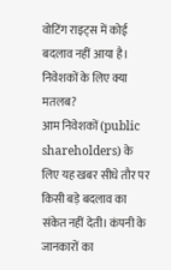वोटिंग राइट्स में कोई बदलाव नहीं आया है।
निवेशकों के लिए क्या मतलब?
आम निवेशकों (public shareholders) के लिए यह खबर सीधे तौर पर किसी बड़े बदलाव का संकेत नहीं देती। कंपनी के जानकारों का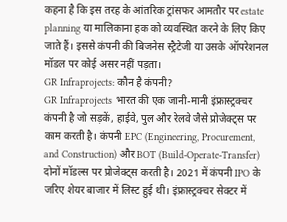कहना है कि इस तरह के आंतरिक ट्रांसफर आमतौर पर estate planning या मालिकाना हक को व्यवस्थित करने के लिए किए जाते हैं। इससे कंपनी की बिजनेस स्ट्रैटेजी या उसके ऑपरेशनल मॉडल पर कोई असर नहीं पड़ता।
GR Infraprojects: कौन है कंपनी?
GR Infraprojects भारत की एक जानी-मानी इंफ्रास्ट्रक्चर कंपनी है जो सड़कें, हाईवे, पुल और रेलवे जैसे प्रोजेक्ट्स पर काम करती है। कंपनी EPC (Engineering, Procurement, and Construction) और BOT (Build-Operate-Transfer) दोनों मॉडल्स पर प्रोजेक्ट्स करती है। 2021 में कंपनी IPO के जरिए शेयर बाजार में लिस्ट हुई थी। इंफ्रास्ट्रक्चर सेक्टर में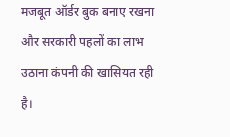मजबूत ऑर्डर बुक बनाए रखना और सरकारी पहलों का लाभ उठाना कंपनी की खासियत रही है।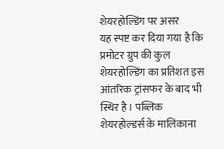शेयरहोल्डिंग पर असर
यह स्पष्ट कर दिया गया है कि प्रमोटर ग्रुप की कुल शेयरहोल्डिंग का प्रतिशत इस आंतरिक ट्रांसफर के बाद भी स्थिर है। पब्लिक शेयरहोल्डर्स के मालिकाना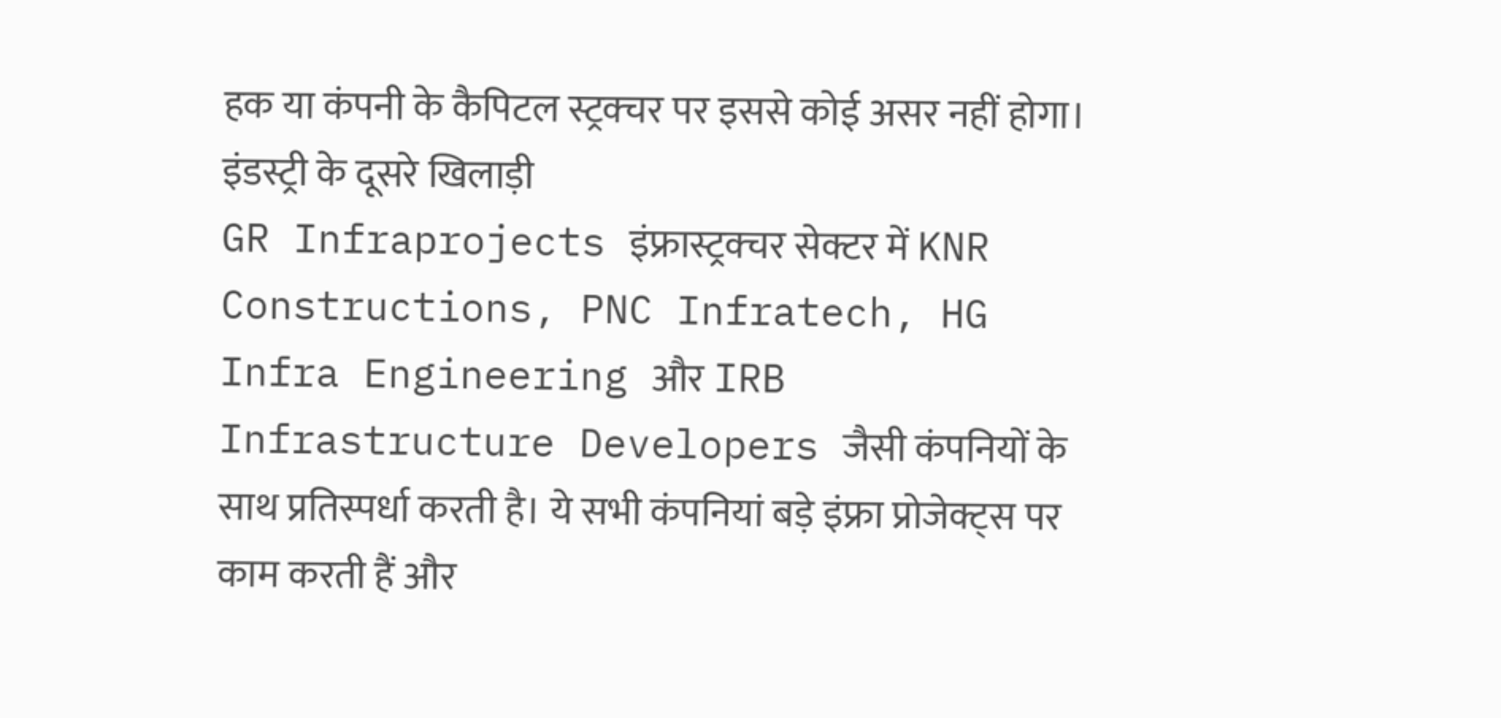हक या कंपनी के कैपिटल स्ट्रक्चर पर इससे कोई असर नहीं होगा।
इंडस्ट्री के दूसरे खिलाड़ी
GR Infraprojects इंफ्रास्ट्रक्चर सेक्टर में KNR Constructions, PNC Infratech, HG Infra Engineering और IRB Infrastructure Developers जैसी कंपनियों के साथ प्रतिस्पर्धा करती है। ये सभी कंपनियां बड़े इंफ्रा प्रोजेक्ट्स पर काम करती हैं और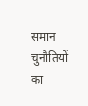समान चुनौतियों का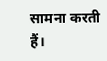सामना करती हैं।